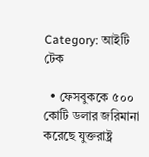Category: আইটি টেক

  • ফেসবুককে ৫০০ কোটি ডলার জরিমানা করেছে যুক্তরাষ্ট্র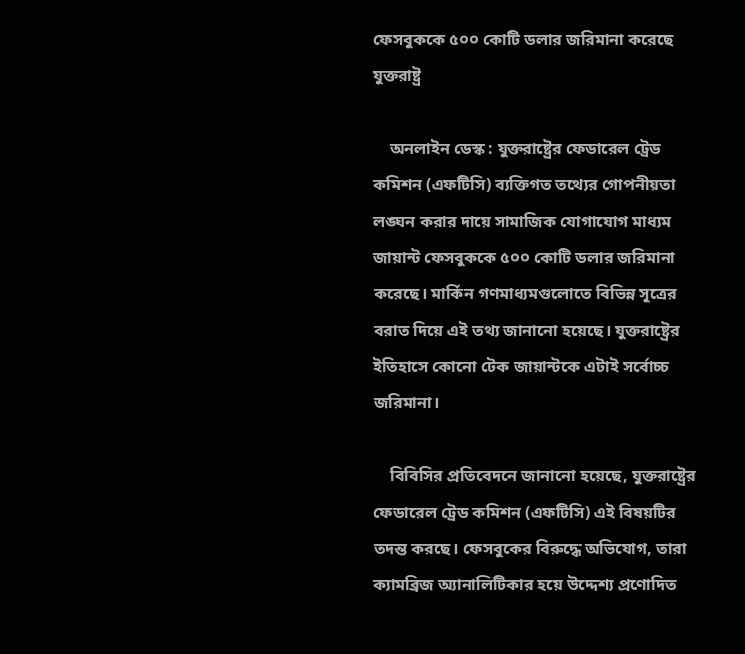ফেসবুককে ৫০০ কোটি ডলার জরিমানা করেছে যুক্তরাষ্ট্র

    অনলাইন ডেস্ক : যুক্তরাষ্ট্রের ফেডারেল ট্রেড কমিশন (এফটিসি) ব্যক্তিগত তথ্যের গোপনীয়তা লঙ্ঘন করার দায়ে সামাজিক যোগাযোগ মাধ্যম জায়ান্ট ফেসবুককে ৫০০ কোটি ডলার জরিমানা করেছে। মার্কিন গণমাধ্যমগুলোতে বিভিন্ন সূত্রের বরাত দিয়ে এই তথ্য জানানো হয়েছে। যুক্তরাষ্ট্রের ইতিহাসে কোনো টেক জায়ান্টকে এটাই সর্বোচ্চ জরিমানা।

    বিবিসির প্রতিবেদনে জানানো হয়েছে, যুক্তরাষ্ট্রের ফেডারেল ট্রেড কমিশন (এফটিসি) এই বিষয়টির তদন্ত করছে। ফেসবুকের বিরুদ্ধে অভিযোগ, তারা ক্যামব্রিজ অ্যানালিটিকার হয়ে উদ্দেশ্য প্রণোদিত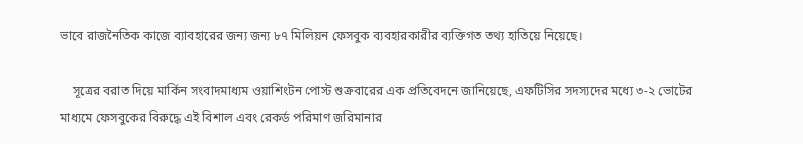ভাবে রাজনৈতিক কাজে ব্যাবহারের জন্য জন্য ৮৭ মিলিয়ন ফেসবুক ব্যবহারকারীর ব্যক্তিগত তথ্য হাতিয়ে নিয়েছে।

    সূত্রের বরাত দিয়ে মার্কিন সংবাদমাধ্যম ওয়াশিংটন পোস্ট শুক্রবারের এক প্রতিবেদনে জানিয়েছে, এফটিসির সদস্যদের মধ্যে ৩-২ ভোটের মাধ্যমে ফেসবুকের বিরুদ্ধে এই বিশাল এবং রেকর্ড পরিমাণ জরিমানার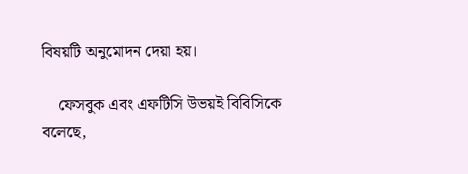বিষয়টি অনুমোদন দেয়া হয়।

    ফেসবুক এবং এফটিসি উভয়ই বিবিসিকে বলেছে,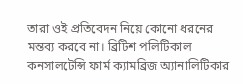তারা ওই প্রতিবেদন নিয়ে কোনো ধরনের মন্তব্য করবে না। ব্রিটিশ পলিটিকাল কনসালটেন্সি ফার্ম ক্যামব্রিজ অ্যানালিটিকার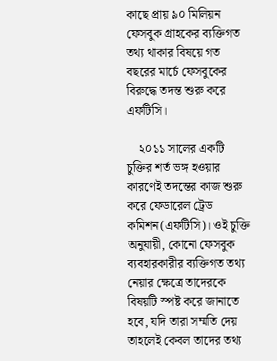কাছে প্রায় ৯০ মিলিয়ন ফেসবুক গ্রাহকের ব্যক্তিগত তথ্য থাকার বিষয়ে গত বছরের মার্চে ফেসবুকের বিরুদ্ধে তদন্ত শুরু করে এফটিসি।

    ২০১১ সালের একটি চুক্তির শর্ত ভঙ্গ হওয়ার কারণেই তদন্তের কাজ শুরু করে ফেডারেল ট্রেড কমিশন(এফটিসি)। ওই চুক্তি অনুযায়ী, কোনো ফেসবুক ব্যবহারকারীর ব্যক্তিগত তথ্য নেয়ার ক্ষেত্রে তাদেরকে বিষয়টি স্পষ্ট করে জানাতে হবে, যদি তারা সম্মতি দেয় তাহলেই কেবল তাদের তথ্য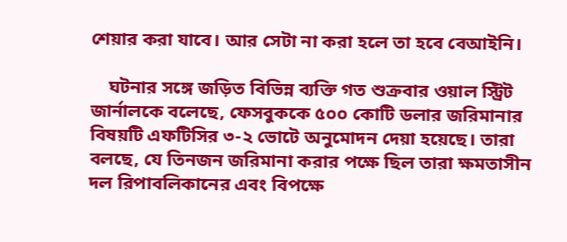শেয়ার করা যাবে। আর সেটা না করা হলে তা হবে বেআইনি।

    ঘটনার সঙ্গে জড়িত বিভিন্ন ব্যক্তি গত শুক্রবার ওয়াল স্ট্রিট জার্নালকে বলেছে, ফেসবুককে ৫০০ কোটি ডলার জরিমানার বিষয়টি এফটিসির ৩-২ ভোটে অনুমোদন দেয়া হয়েছে। তারা বলছে, যে তিনজন জরিমানা করার পক্ষে ছিল তারা ক্ষমতাসীন দল রিপাবলিকানের এবং বিপক্ষে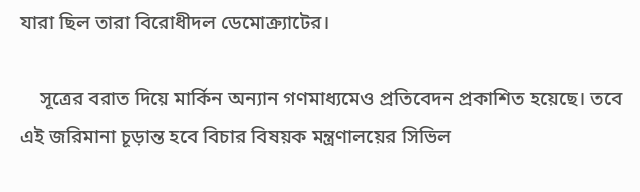যারা ছিল তারা বিরোধীদল ডেমোক্র্যাটের।

    সূত্রের বরাত দিয়ে মার্কিন অন্যান গণমাধ্যমেও প্রতিবেদন প্রকাশিত হয়েছে। তবে এই জরিমানা চূড়ান্ত হবে বিচার বিষয়ক মন্ত্রণালয়ের সিভিল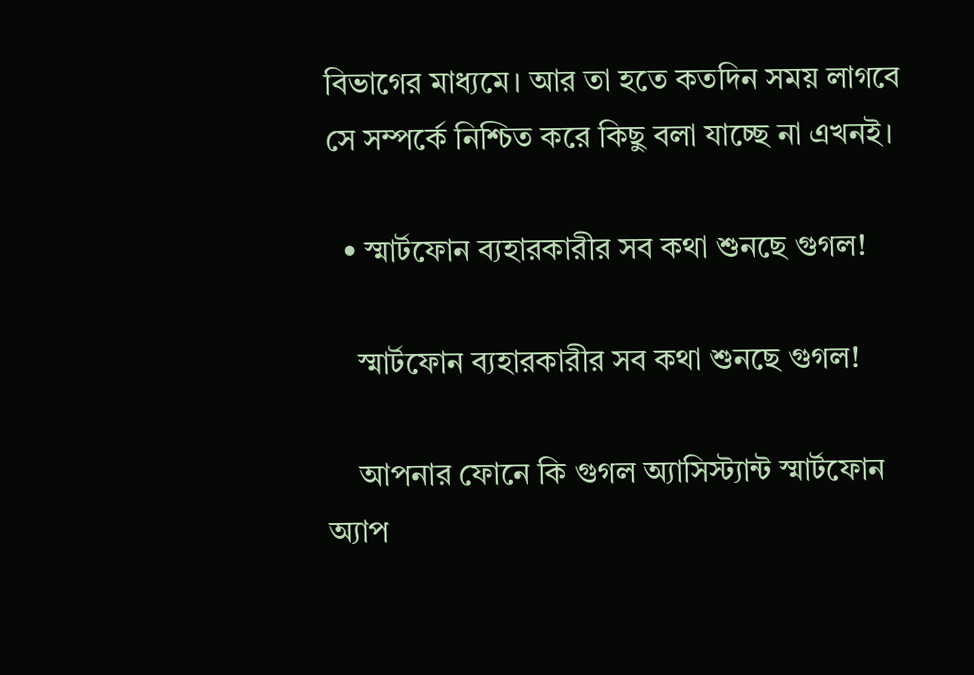বিভাগের মাধ্যমে। আর তা হতে কতদিন সময় লাগবে সে সম্পর্কে নিশ্চিত করে কিছু বলা যাচ্ছে না এখনই।

  • স্মার্টফোন ব্যহারকারীর সব কথা শুনছে গুগল!

    স্মার্টফোন ব্যহারকারীর সব কথা শুনছে গুগল!

    আপনার ফোনে কি গুগল অ্যাসিস্ট্যান্ট স্মার্টফোন অ্যাপ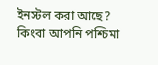ইনস্টল করা আছে? কিংবা আপনি পশ্চিমা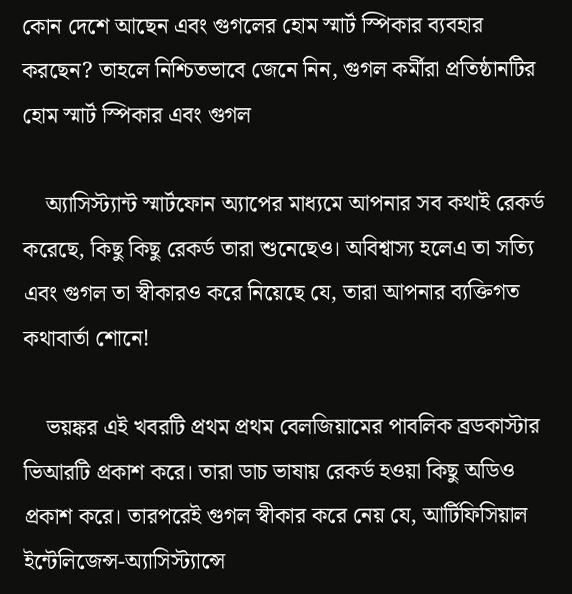কোন দেশে আছেন এবং গুগলের হোম স্মার্ট স্পিকার ব্যবহার করছেন? তাহলে নিশ্চিতভাবে জেনে নিন, গুগল কর্মীরা প্রতিষ্ঠানটির হোম স্মার্ট স্পিকার এবং গুগল

    অ্যাসিস্ট্যান্ট স্মার্টফোন অ্যাপের মাধ্যমে আপনার সব কথাই রেকর্ড করেছে, কিছু কিছু রেকর্ড তারা শুনেছেও। অবিশ্বাস্য হলেএ তা সত্যি এবং গুগল তা স্বীকারও করে নিয়েছে যে, তারা আপনার ব্যক্তিগত কথাবার্তা শোনে!

    ভয়ঙ্কর এই খবরটি প্রথম প্রথম বেলজিয়ামের পাবলিক ব্রডকাস্টার ভিআরটি প্রকাশ করে। তারা ডাচ ভাষায় রেকর্ড হওয়া কিছু অডিও প্রকাশ করে। তারপরেই গুগল স্বীকার করে নেয় যে, আর্টিফিসিয়াল ইন্টেলিজেন্স-অ্যাসিস্ট্যান্সে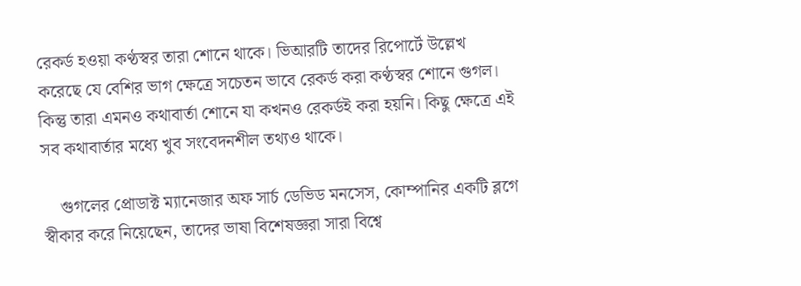রেকর্ড হওয়া কণ্ঠস্বর তারা শোনে থাকে। ভিআরটি তাদের রিপোর্টে উল্লেখ করেছে যে বেশির ভাগ ক্ষেত্রে সচেতন ভাবে রেকর্ড করা কণ্ঠস্বর শোনে গুগল। কিন্তু তারা এমনও কথাবার্তা শোনে যা কখনও রেকর্ডই করা হয়নি। কিছু ক্ষেত্রে এই সব কথাবার্তার মধ্যে খুব সংবেদনশীল তথ্যও থাকে।

    গুগলের প্রোডাক্ট ম্যানেজার অফ সার্চ ডেভিড মনসেস, কোম্পানির একটি ব্লগে স্বীকার করে নিয়েছেন, তাদের ভাষা বিশেষজ্ঞরা সারা বিশ্বে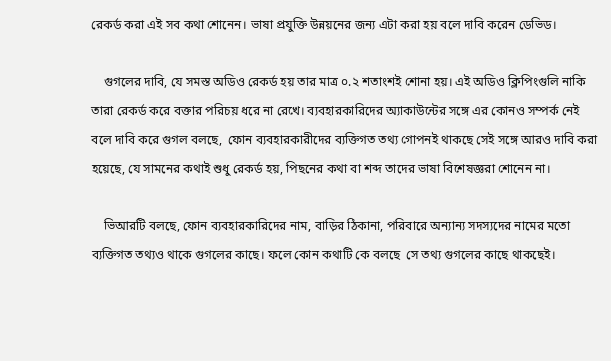রেকর্ড করা এই সব কথা শোনেন। ভাষা প্রযুক্তি উন্নয়নের জন্য এটা করা হয় বলে দাবি করেন ডেভিড।

    গুগলের দাবি, যে সমস্ত অডিও রেকর্ড হয় তার মাত্র ০.২ শতাংশই শোনা হয়। এই অডিও ক্লিপিংগুলি নাকি তারা রেকর্ড করে বক্তার পরিচয় ধরে না রেখে। ব্যবহারকারিদের অ্যাকাউন্টের সঙ্গে এর কোনও সম্পর্ক নেই বলে দাবি করে গুগল বলছে,  ফোন ব্যবহারকারীদের ব্যক্তিগত তথ্য গোপনই থাকছে সেই সঙ্গে আরও দাবি করা হয়েছে, যে সামনের কথাই শুধু রেকর্ড হয়, পিছনের কথা বা শব্দ তাদের ভাষা বিশেষজ্ঞরা শোনেন না।

    ভিআরটি বলছে, ফোন ব্যবহারকারিদের নাম, বাড়ির ঠিকানা, পরিবারে অন্যান্য সদস্যদের নামের মতো ব্যক্তিগত তথ্যও থাকে গুগলের কাছে। ফলে কোন কথাটি কে বলছে  সে তথ্য গুগলের কাছে থাকছেই।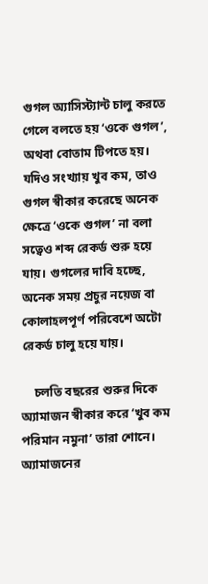গুগল অ্যাসিস্ট্যান্ট চালু করতে গেলে বলতে হয় ‘ওকে গুগল’, অথবা বোতাম টিপতে হয়। যদিও সংখ্যায় খুব কম, তাও গুগল স্বীকার করেছে অনেক ক্ষেত্রে ‘ওকে গুগল’ না বলা সত্বেও শব্দ রেকর্ড শুরু হয়ে যায়। গুগলের দাবি হচ্ছে, অনেক সময় প্রচুর নয়েজ বা কোলাহলপূর্ণ পরিবেশে অটো রেকর্ড চালু হয়ে যায়।

    চলতি বছরের শুরুর দিকে অ্যামাজন স্বীকার করে ‘খুব কম পরিমান নমুনা’ তারা শোনে। অ্যামাজনের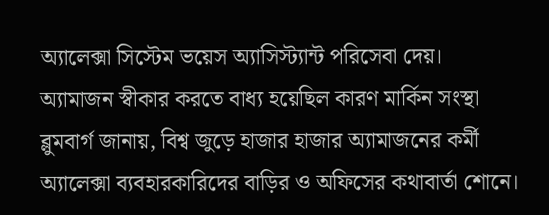অ্যালেক্সা সিস্টেম ভয়েস অ্যাসিস্ট্যান্ট পরিসেবা দেয়। অ্যামাজন স্বীকার করতে বাধ্য হয়েছিল কারণ মার্কিন সংস্থা ব্লুমবার্গ জানায়, বিশ্ব জুড়ে হাজার হাজার অ্যামাজনের কর্মী অ্যালেক্সা ব্যবহারকারিদের বাড়ির ও অফিসের কথাবার্তা শোনে।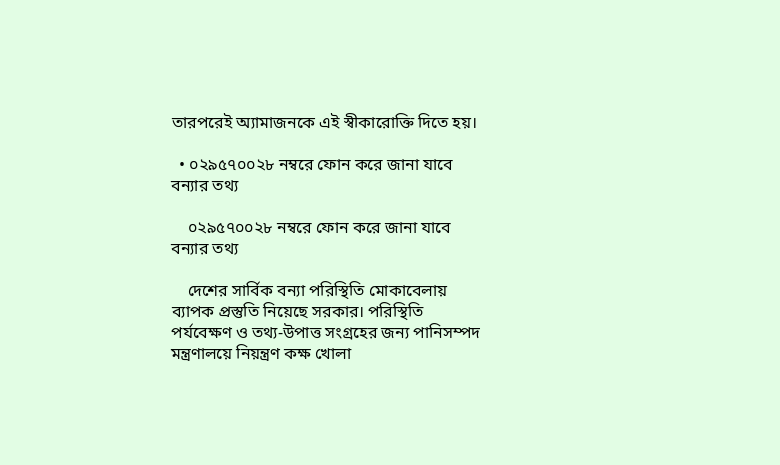তারপরেই অ্যামাজনকে এই স্বীকারোক্তি দিতে হয়।

  • ০২৯৫৭০০২৮ নম্বরে ফোন করে জানা যাবে বন্যার তথ্য

    ০২৯৫৭০০২৮ নম্বরে ফোন করে জানা যাবে বন্যার তথ্য

    দেশের সার্বিক বন্যা পরিস্থিতি মোকাবেলায় ব্যাপক প্রস্তুতি নিয়েছে সরকার। পরিস্থিতি পর্যবেক্ষণ ও তথ্য-উপাত্ত সংগ্রহের জন্য পানিসম্পদ মন্ত্রণালয়ে নিয়ন্ত্রণ কক্ষ খোলা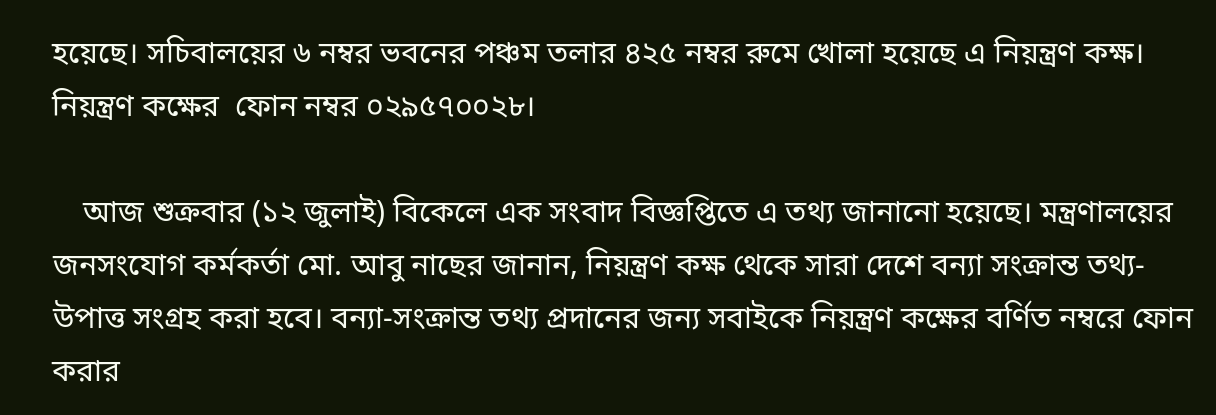হয়েছে। সচিবালয়ের ৬ নম্বর ভবনের পঞ্চম তলার ৪২৫ নম্বর রুমে খোলা হয়েছে এ নিয়ন্ত্রণ কক্ষ। নিয়ন্ত্রণ কক্ষের  ফোন নম্বর ০২৯৫৭০০২৮।

    আজ শুক্রবার (১২ জুলাই) বিকেলে এক সংবাদ বিজ্ঞপ্তিতে এ তথ্য জানানো হয়েছে। মন্ত্রণালয়ের জনসংযোগ কর্মকর্তা মো. আবু নাছের জানান, নিয়ন্ত্রণ কক্ষ থেকে সারা দেশে বন্যা সংক্রান্ত তথ্য-উপাত্ত সংগ্রহ করা হবে। বন্যা-সংক্রান্ত তথ্য প্রদানের জন্য সবাইকে নিয়ন্ত্রণ কক্ষের বর্ণিত নম্বরে ফোন করার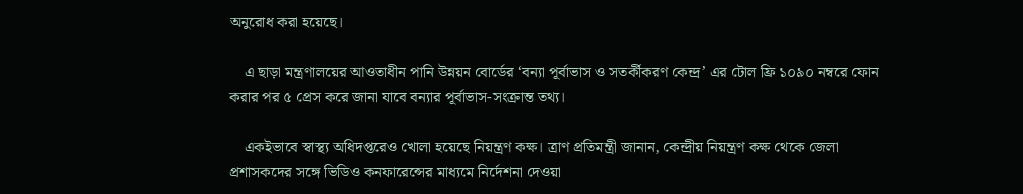অনুরোধ করা হয়েছে।

    এ ছাড়া মন্ত্রণালয়ের আওতাধীন পানি উন্নয়ন বোর্ডের ‘বন্যা পূর্বাভাস ও সতর্কীকরণ কেন্দ্র’ এর টোল ফ্রি ১০৯০ নম্বরে ফোন করার পর ৫ প্রেস করে জানা যাবে বন্যার পূর্বাভাস-সংক্রান্ত তথ্য।

    একইভাবে স্বাস্থ্য অধিদপ্তরেও খোলা হয়েছে নিয়ন্ত্রণ কক্ষ। ত্রাণ প্রতিমন্ত্রী জানান, কেন্দ্রীয় নিয়ন্ত্রণ কক্ষ থেকে জেলা প্রশাসকদের সঙ্গে ভিডিও কনফারেন্সের মাধ্যমে নির্দেশনা দেওয়া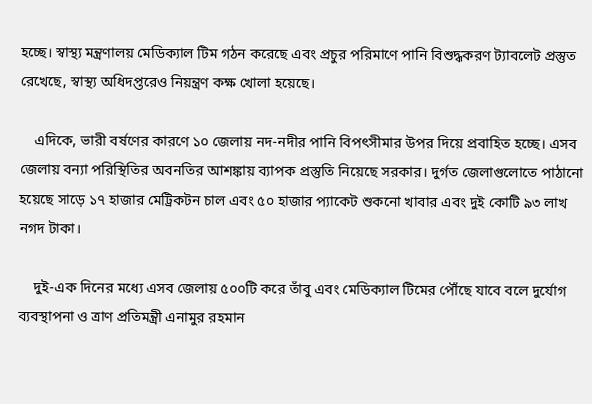হচ্ছে। স্বাস্থ্য মন্ত্রণালয় মেডিক্যাল টিম গঠন করেছে এবং প্রচুর পরিমাণে পানি বিশুদ্ধকরণ ট্যাবলেট প্রস্তুত রেখেছে, স্বাস্থ্য অধিদপ্তরেও নিয়ন্ত্রণ কক্ষ খোলা হয়েছে।

    এদিকে, ভারী বর্ষণের কারণে ১০ জেলায় নদ-নদীর পানি বিপৎসীমার উপর দিয়ে প্রবাহিত হচ্ছে। এসব জেলায় বন্যা পরিস্থিতির অবনতির আশঙ্কায় ব্যাপক প্রস্তুতি নিয়েছে সরকার। দুর্গত জেলাগুলোতে পাঠানো হয়েছে সাড়ে ১৭ হাজার মেট্রিকটন চাল এবং ৫০ হাজার প্যাকেট শুকনো খাবার এবং দুই কোটি ৯৩ লাখ নগদ টাকা।

    দুই-এক দিনের মধ্যে এসব জেলায় ৫০০টি করে তাঁবু এবং মেডিক্যাল টিমের পৌঁছে যাবে বলে দুর্যোগ ব্যবস্থাপনা ও ত্রাণ প্রতিমন্ত্রী এনামুর রহমান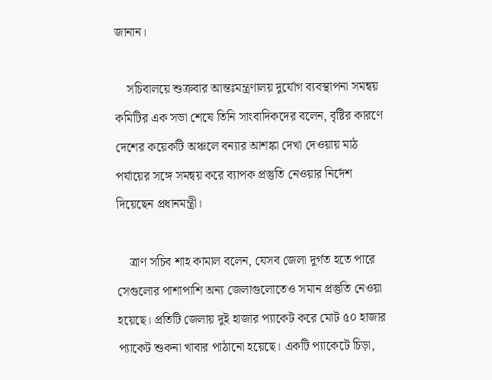জানান।

    সচিবালয়ে শুক্রবার আন্তঃমন্ত্রণালয় দুর্যোগ ব্যবস্থাপনা সমন্বয় কমিটির এক সভা শেষে তিনি সাংবাদিকদের বলেন, বৃষ্টির কারণে দেশের কয়েকটি অঞ্চলে বন্যার আশঙ্কা দেখা দেওয়ায় মাঠ পর্যায়ের সঙ্গে সমন্বয় করে ব্যাপক প্রস্তুতি নেওয়ার নির্দেশ দিয়েছেন প্রধানমন্ত্রী।

    ত্রাণ সচিব শাহ কামাল বলেন, যেসব জেলা দুর্গত হতে পারে সেগুলোর পাশাপাশি অন্য জেলাগুলোতেও সমান প্রস্তুতি নেওয়া হয়েছে। প্রতিটি জেলায় দুই হাজার প্যাকেট করে মোট ৫০ হাজার প্যাকেট শুকনা খাবার পাঠানো হয়েছে। একটি প্যাকেটে চিড়া,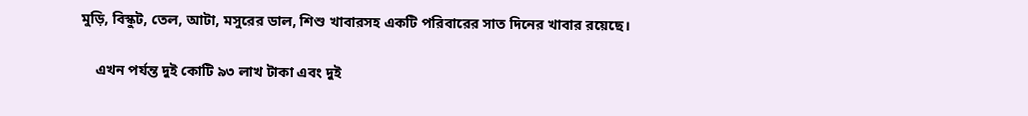মুড়ি, বিস্কুট, তেল, আটা, মসুরের ডাল, শিশু খাবারসহ একটি পরিবারের সাত দিনের খাবার রয়েছে।

    এখন পর্যন্ত দুই কোটি ৯৩ লাখ টাকা এবং দুই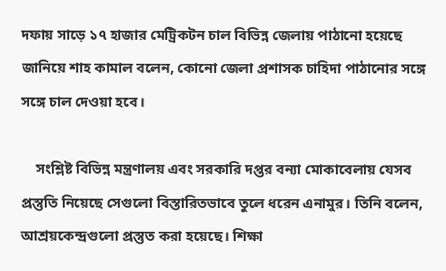দফায় সাড়ে ১৭ হাজার মেট্রিকটন চাল বিভিন্ন জেলায় পাঠানো হয়েছে জানিয়ে শাহ কামাল বলেন, কোনো জেলা প্রশাসক চাহিদা পাঠানোর সঙ্গে সঙ্গে চাল দেওয়া হবে।

    সংশ্লিষ্ট বিভিন্ন মন্ত্রণালয় এবং সরকারি দপ্তর বন্যা মোকাবেলায় যেসব প্রস্তুতি নিয়েছে সেগুলো বিস্তারিতভাবে তুলে ধরেন এনামুর। তিনি বলেন, আশ্রয়কেন্দ্রগুলো প্রস্তুত করা হয়েছে। শিক্ষা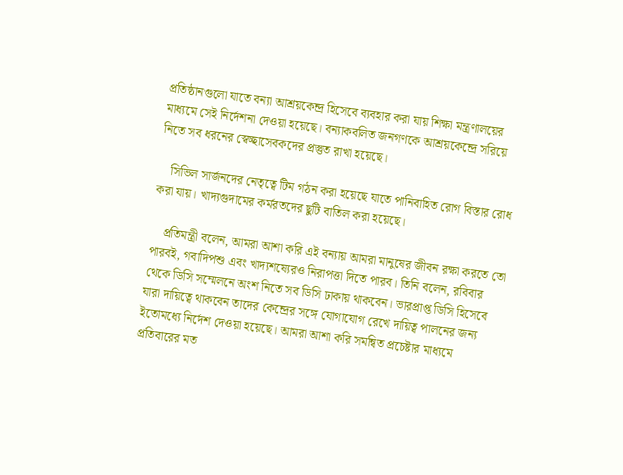প্রতিষ্ঠানগুলো যাতে বন্যা আশ্রয়কেন্দ্র হিসেবে ব্যবহার করা যায় শিক্ষা মন্ত্রণালয়ের মাধ্যমে সেই নির্দেশনা দেওয়া হয়েছে। বন্যাকবলিত জনগণকে আশ্রয়কেন্দ্রে সরিয়ে নিতে সব ধরনের স্বেচ্ছাসেবকদের প্রস্তুত রাখা হয়েছে।

    সিভিল সার্জনদের নেতৃত্বে টিম গঠন করা হয়েছে যাতে পানিবাহিত রোগ বিস্তার রোধ করা যায়। খাদ্যগুদামের কর্মরতদের ছুটি বাতিল করা হয়েছে।

    প্রতিমন্ত্রী বলেন, আমরা আশা করি এই বন্যায় আমরা মানুষের জীবন রক্ষা করতে তো পারবই, গবাদিপশু এবং খাদ্যশষ্যেরও নিরাপত্তা দিতে পারব। তিনি বলেন, রবিবার থেকে ডিসি সম্মেলনে অংশ নিতে সব ডিসি ঢাকায় থাকবেন। ভারপ্রাপ্ত ডিসি হিসেবে যারা দায়িত্বে থাকবেন তাদের কেন্দ্রের সঙ্গে যোগাযোগ রেখে দায়িত্ব পালনের জন্য ইতোমধ্যে নির্দেশ দেওয়া হয়েছে। আমরা আশা করি সমন্বিত প্রচেষ্টার মাধ্যমে প্রতিবারের মত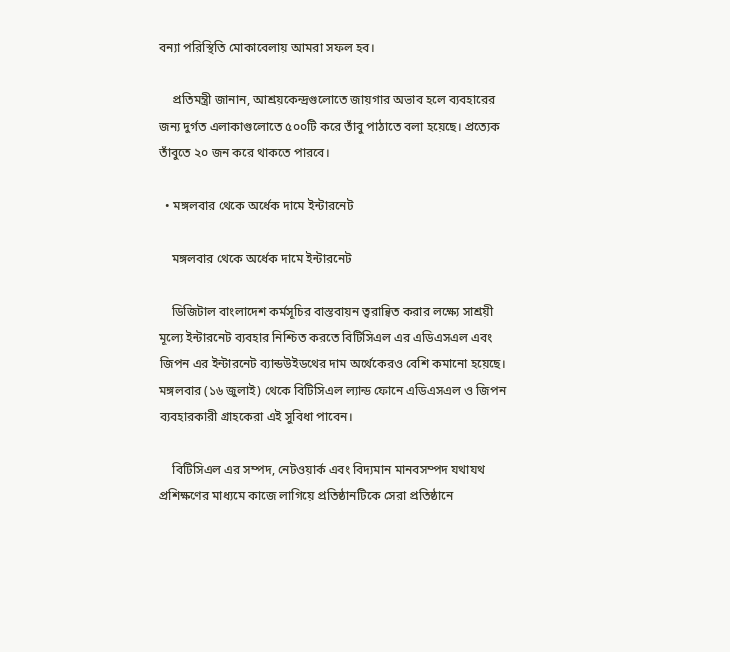বন্যা পরিস্থিতি মোকাবেলায় আমরা সফল হব।

    প্রতিমন্ত্রী জানান, আশ্রয়কেন্দ্রগুলোতে জায়গার অভাব হলে ব্যবহারের জন্য দুর্গত এলাকাগুলোতে ৫০০টি করে তাঁবু পাঠাতে বলা হয়েছে। প্রত্যেক তাঁবুতে ২০ জন করে থাকতে পারবে।

  • মঙ্গলবার থেকে অর্ধেক দামে ইন্টারনেট

    মঙ্গলবার থেকে অর্ধেক দামে ইন্টারনেট

    ডিজিটাল বাংলাদেশ কর্মসূচির বাস্তবায়ন ত্বরান্বিত করার লক্ষ্যে সাশ্রয়ী মূল্যে ইন্টারনেট ব্যবহার নিশ্চিত করতে বিটিসিএল এর এডিএসএল এবং জিপন এর ইন্টারনেট ব্যান্ডউইডথের দাম অর্থেকেরও বেশি কমানো হয়েছে। মঙ্গলবার (১৬ জুলাই) থেকে বিটিসিএল ল্যান্ড ফোনে এডিএসএল ও জিপন ব্যবহারকারী গ্রাহকেরা এই সুবিধা পাবেন।

    বিটিসিএল এর সম্পদ, নেটওয়ার্ক এবং বিদ্যমান মানবসম্পদ যথাযথ প্রশিক্ষণের মাধ্যমে কাজে লাগিয়ে প্রতিষ্ঠানটিকে সেরা প্রতিষ্ঠানে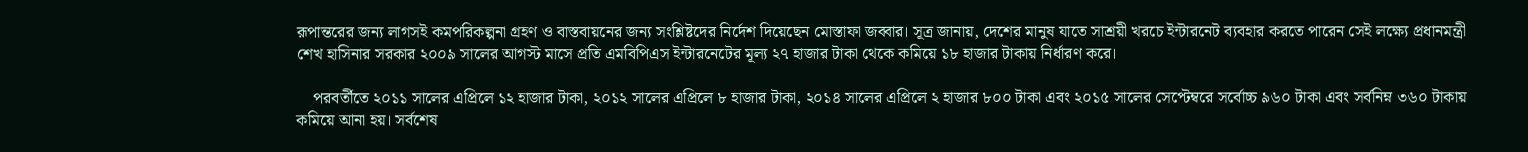রূপান্তরের জন্য লাগসই কমপরিকল্পনা গ্রহণ ও বাস্তবায়নের জন্য সংশ্লিষ্টদের নির্দেশ দিয়েছেন মোস্তাফা জব্বার। সূত্র জানায়, দেশের মানুষ যাতে সাশ্রয়ী খরচে ইন্টারনেট ব্যবহার করতে পারেন সেই লক্ষ্যে প্রধানমন্ত্রী শেখ হাসিনার সরকার ২০০৯ সালের আগস্ট মাসে প্রতি এমবিপিএস ইন্টারনেটের মূল্য ২৭ হাজার টাকা থেকে কমিয়ে ১৮ হাজার টাকায় নির্ধারণ করে।

    পরবর্তীতে ২০১১ সালের এপ্রিলে ১২ হাজার টাকা, ২০১২ সালের এপ্রিলে ৮ হাজার টাকা, ২০১৪ সালের এপ্রিলে ২ হাজার ৮০০ টাকা এবং ২০১৫ সালের সেপ্টেম্বরে সর্বোচ্চ ৯৬০ টাকা এবং সর্বনিম্ন ৩৬০ টাকায় কমিয়ে আনা হয়। সর্বশেষ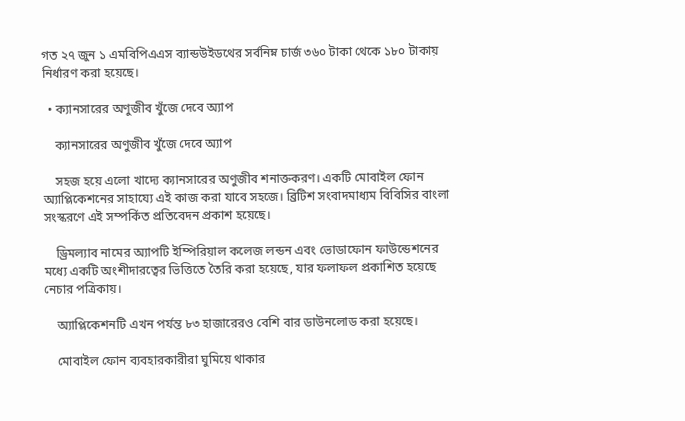গত ২৭ জুন ১ এমবিপিএএস ব্যান্ডউইডথের সর্বনিম্ন চার্জ ৩৬০ টাকা থেকে ১৮০ টাকায় নির্ধারণ করা হয়েছে।

  • ক্যানসারের অণুজীব খুঁজে দেবে অ্যাপ

    ক্যানসারের অণুজীব খুঁজে দেবে অ্যাপ

    সহজ হয়ে এলো খাদ্যে ক্যানসারের অণুজীব শনাক্তকরণ। একটি মোবাইল ফোন অ্যাপ্লিকেশনের সাহায্যে এই কাজ করা যাবে সহজে। ব্রিটিশ সংবাদমাধ্যম বিবিসির বাংলা সংস্করণে এই সম্পর্কিত প্রতিবেদন প্রকাশ হয়েছে।

    ড্রিমল্যাব নামের অ্যাপটি ইম্পিরিয়াল কলেজ লন্ডন এবং ভোডাফোন ফাউন্ডেশনের মধ্যে একটি অংশীদারত্বের ভিত্তিতে তৈরি করা হয়েছে, যার ফলাফল প্রকাশিত হয়েছে নেচার পত্রিকায়।

    অ্যাপ্লিকেশনটি এখন পর্যন্ত ৮৩ হাজারেরও বেশি বার ডাউনলোড করা হয়েছে।

    মোবাইল ফোন ব্যবহারকারীরা ঘুমিয়ে থাকার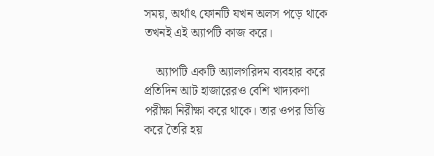সময়, অর্থাৎ ফোনটি যখন অলস পড়ে থাকে তখনই এই অ্যাপটি কাজ করে।

    অ্যাপটি একটি অ্যালগরিদম ব্যবহার করে প্রতিদিন আট হাজারেরও বেশি খাদ্যকণা পরীক্ষা নিরীক্ষা করে থাকে। তার ওপর ভিত্তি করে তৈরি হয়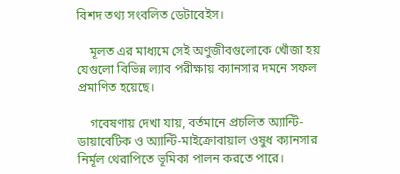বিশদ তথ্য সংবলিত ডেটাবেইস।

    মূলত এর মাধ্যমে সেই অণুজীবগুলোকে খোঁজা হয় যেগুলো বিভিন্ন ল্যাব পরীক্ষায় ক্যানসার দমনে সফল প্রমাণিত হয়েছে।

    গবেষণায় দেখা যায়, বর্তমানে প্রচলিত অ্যান্টি-ডায়াবেটিক ও অ্যান্টি-মাইক্রোবায়াল ওষুধ ক্যানসার নির্মূল থেরাপিতে ভূমিকা পালন করতে পারে।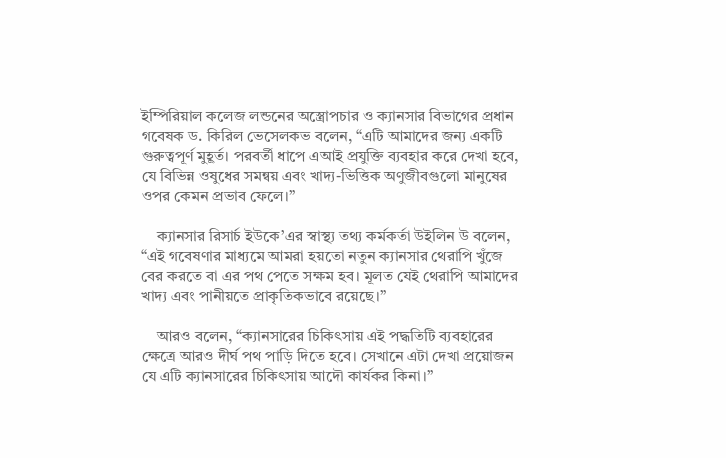ইম্পিরিয়াল কলেজ লন্ডনের অস্ত্রোপচার ও ক্যানসার বিভাগের প্রধান গবেষক ড. কিরিল ভেসেলকভ বলেন, “এটি আমাদের জন্য একটি গুরুত্বপূর্ণ মুহূর্ত। পরবর্তী ধাপে এআই প্রযুক্তি ব্যবহার করে দেখা হবে, যে বিভিন্ন ওষুধের সমন্বয় এবং খাদ্য-ভিত্তিক অণুজীবগুলো মানুষের ওপর কেমন প্রভাব ফেলে।”

    ক্যানসার রিসার্চ ইউকে’এর স্বাস্থ্য তথ্য কর্মকর্তা উইলিন উ বলেন, “এই গবেষণার মাধ্যমে আমরা হয়তো নতুন ক্যানসার থেরাপি খুঁজে বের করতে বা এর পথ পেতে সক্ষম হব। মূলত যেই থেরাপি আমাদের খাদ্য এবং পানীয়তে প্রাকৃতিকভাবে রয়েছে।”

    আরও বলেন, “ক্যানসারের চিকিৎসায় এই পদ্ধতিটি ব্যবহারের ক্ষেত্রে আরও দীর্ঘ পথ পাড়ি দিতে হবে। সেখানে এটা দেখা প্রয়োজন যে এটি ক্যানসারের চিকিৎসায় আদৌ কার্যকর কিনা।”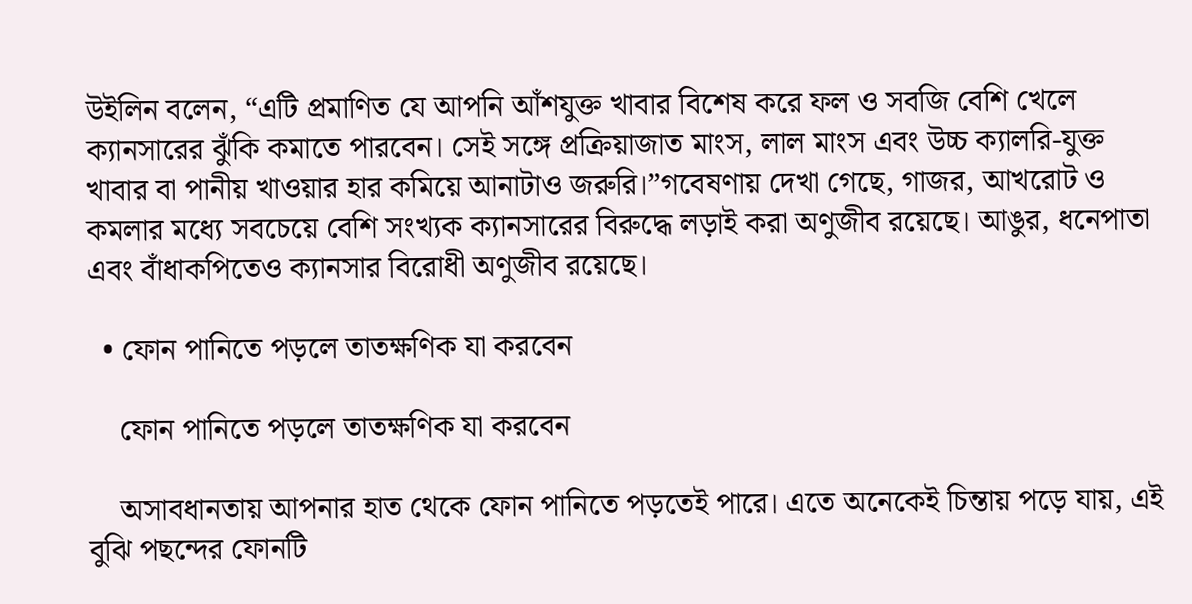উইলিন বলেন, “এটি প্রমাণিত যে আপনি আঁশযুক্ত খাবার বিশেষ করে ফল ও সবজি বেশি খেলে ক্যানসারের ঝুঁকি কমাতে পারবেন। সেই সঙ্গে প্রক্রিয়াজাত মাংস, লাল মাংস এবং উচ্চ ক্যালরি-যুক্ত খাবার বা পানীয় খাওয়ার হার কমিয়ে আনাটাও জরুরি।”গবেষণায় দেখা গেছে, গাজর, আখরোট ও কমলার মধ্যে সবচেয়ে বেশি সংখ্যক ক্যানসারের বিরুদ্ধে লড়াই করা অণুজীব রয়েছে। আঙুর, ধনেপাতা এবং বাঁধাকপিতেও ক্যানসার বিরোধী অণুজীব রয়েছে।

  • ফোন পানিতে পড়লে তাতক্ষণিক যা করবেন

    ফোন পানিতে পড়লে তাতক্ষণিক যা করবেন

    অসাবধানতায় আপনার হাত থেকে ফোন পানিতে পড়তেই পারে। এতে অনেকেই চিন্তায় পড়ে যায়, এই বুঝি পছন্দের ফোনটি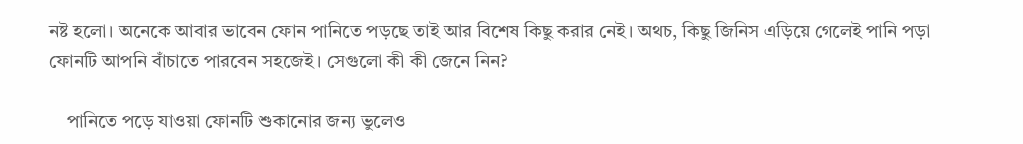নষ্ট হলো। অনেকে আবার ভাবেন ফোন পানিতে পড়ছে তাই আর বিশেষ কিছু করার নেই। অথচ, কিছু জিনিস এড়িয়ে গেলেই পানি পড়া ফোনটি আপনি বাঁচাতে পারবেন সহজেই। সেগুলো কী কী জেনে নিন?

    পানিতে পড়ে যাওয়া ফোনটি শুকানোর জন্য ভুলেও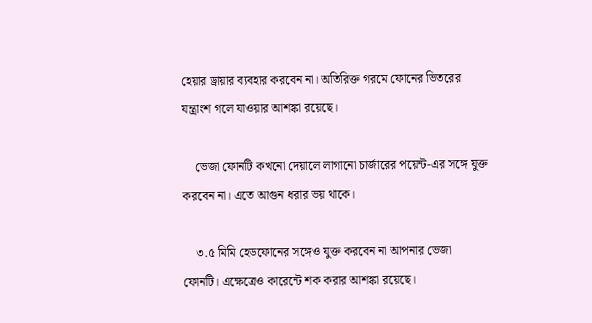হেয়ার ড্রায়ার ব্যবহার করবেন না। অতিরিক্ত গরমে ফোনের ভিতরের যন্ত্রাংশ গলে যাওয়ার আশঙ্কা রয়েছে।

    ভেজা ফোনটি কখনো দেয়ালে লাগানো চার্জারের পয়েন্ট-এর সঙ্গে যুক্ত করবেন না। এতে আগুন ধরার ভয় থাকে।

    ৩.৫ মিমি হেডফোনের সঙ্গেও যুক্ত করবেন না আপনার ভেজা ফোনটি। এক্ষেত্রেও কারেন্টে শক করার আশঙ্কা রয়েছে।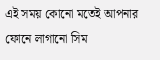এই সময় কোনো মতেই আপনার ফোনে লাগানো সিম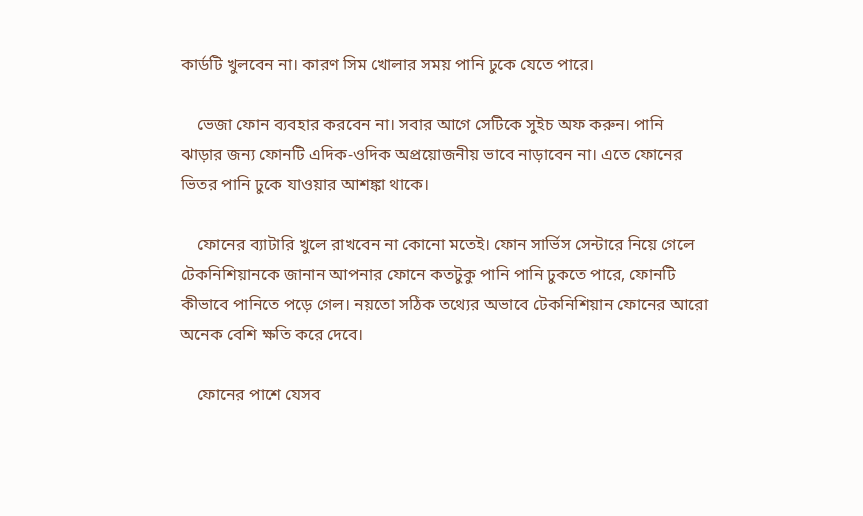কার্ডটি খুলবেন না। কারণ সিম খোলার সময় পানি ঢুকে যেতে পারে।

    ভেজা ফোন ব্যবহার করবেন না। সবার আগে সেটিকে সুইচ অফ করুন। পানি ঝাড়ার জন্য ফোনটি এদিক-ওদিক অপ্রয়োজনীয় ভাবে নাড়াবেন না। এতে ফোনের ভিতর পানি ঢুকে যাওয়ার আশঙ্কা থাকে।

    ফোনের ব্যাটারি খুলে রাখবেন না কোনো মতেই। ফোন সার্ভিস সেন্টারে নিয়ে গেলে টেকনিশিয়ানকে জানান আপনার ফোনে কতটুকু পানি পানি ঢুকতে পারে, ফোনটি কীভাবে পানিতে পড়ে গেল। নয়তো সঠিক তথ্যের অভাবে টেকনিশিয়ান ফোনের আরো অনেক বেশি ক্ষতি করে দেবে।

    ফোনের পাশে যেসব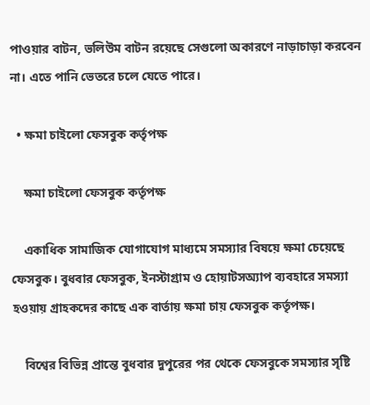পাওয়ার বাটন, ভলিউম বাটন রয়েছে সেগুলো অকারণে নাড়াচাড়া করবেন না। এতে পানি ভেতরে চলে যেতে পারে।

  • ক্ষমা চাইলো ফেসবুক কর্তৃপক্ষ

    ক্ষমা চাইলো ফেসবুক কর্তৃপক্ষ

    একাধিক সামাজিক যোগাযোগ মাধ্যমে সমস্যার বিষয়ে ক্ষমা চেয়েছে ফেসবুক। বুধবার ফেসবুক, ইনস্টাগ্রাম ও হোয়াটসঅ্যাপ ব্যবহারে সমস্যা হওয়ায় গ্রাহকদের কাছে এক বার্তায় ক্ষমা চায় ফেসবুক কর্তৃপক্ষ।

    বিশ্বের বিভিন্ন প্রান্তে বুধবার দুপুরের পর থেকে ফেসবুকে সমস্যার সৃষ্টি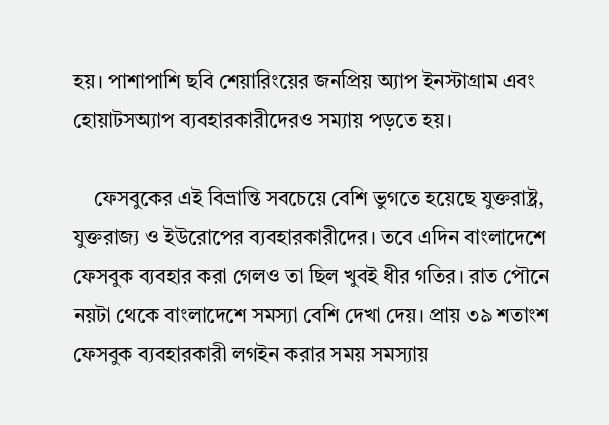হয়। পাশাপাশি ছবি শেয়ারিংয়ের জনপ্রিয় অ্যাপ ইনস্টাগ্রাম এবং হোয়াটসঅ্যাপ ব্যবহারকারীদেরও সম্যায় পড়তে হয়।

    ফেসবুকের এই বিভ্রান্তি সবচেয়ে বেশি ভুগতে হয়েছে যুক্তরাষ্ট্র, যুক্তরাজ্য ও ইউরোপের ব্যবহারকারীদের। তবে এদিন বাংলাদেশে ফেসবুক ব্যবহার করা গেলও তা ছিল খুবই ধীর গতির। রাত পৌনে নয়টা থেকে বাংলাদেশে সমস্যা বেশি দেখা দেয়। প্রায় ৩৯ শতাংশ ফেসবুক ব্যবহারকারী লগইন করার সময় সমস্যায়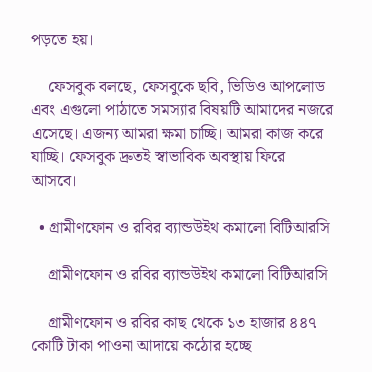পড়তে হয়।

    ফেসবুক বলছে, ফেসবুকে ছবি, ভিডিও আপলোড এবং এগুলো পাঠাতে সমস্যার বিষয়টি আমাদের নজরে এসেছে। এজন্য আমরা ক্ষমা চাচ্ছি। আমরা কাজ করে যাচ্ছি। ফেসবুক দ্রুতই স্বাভাবিক অবস্থায় ফিরে আসবে।

  • গ্রামীণফোন ও রবির ব্যান্ডউইথ কমালো বিটিআরসি

    গ্রামীণফোন ও রবির ব্যান্ডউইথ কমালো বিটিআরসি

    গ্রামীণফোন ও রবির কাছ থেকে ১৩ হাজার ৪৪৭ কোটি টাকা পাওনা আদায়ে কঠোর হচ্ছে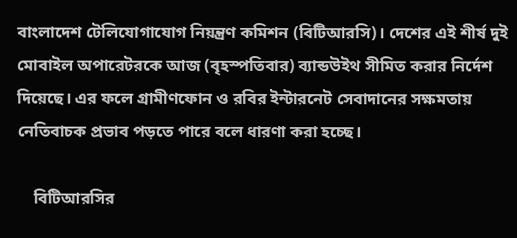বাংলাদেশ টেলিযোগাযোগ নিয়ন্ত্রণ কমিশন (বিটিআরসি)। দেশের এই শীর্ষ দুই মোবাইল অপারেটরকে আজ (বৃহস্পতিবার) ব্যান্ডউইথ সীমিত করার নির্দেশ দিয়েছে। এর ফলে গ্রামীণফোন ও রবির ইন্টারনেট সেবাদানের সক্ষমতায় নেতিবাচক প্রভাব পড়তে পারে বলে ধারণা করা হচ্ছে।

    বিটিআরসির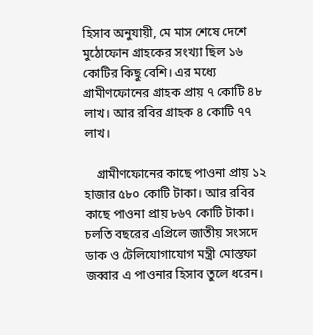হিসাব অনুযায়ী, মে মাস শেষে দেশে মুঠোফোন গ্রাহকের সংখ্যা ছিল ১৬ কোটির কিছু বেশি। এর মধ্যে গ্রামীণফোনের গ্রাহক প্রায় ৭ কোটি ৪৮ লাখ। আর রবির গ্রাহক ৪ কোটি ৭৭ লাখ।

    গ্রামীণফোনের কাছে পাওনা প্রায় ১২ হাজার ৫৮০ কোটি টাকা। আর রবির কাছে পাওনা প্রায় ৮৬৭ কোটি টাকা। চলতি বছরের এপ্রিলে জাতীয় সংসদে ডাক ও টেলিযোগাযোগ মন্ত্রী মোস্তফা জব্বার এ পাওনার হিসাব তুলে ধরেন।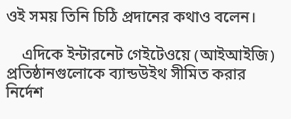ওই সময় তিনি চিঠি প্রদানের কথাও বলেন।

    এদিকে ইন্টারনেট গেইটেওয়ে (আইআইজি) প্রতিষ্ঠানগুলোকে ব্যান্ডউইথ সীমিত করার নির্দেশ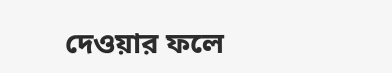দেওয়ার ফলে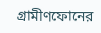গ্রামীণফোনের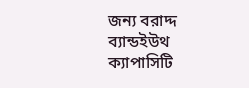জন্য বরাদ্দ ব্যান্ডইউথ ক্যাপাসিটি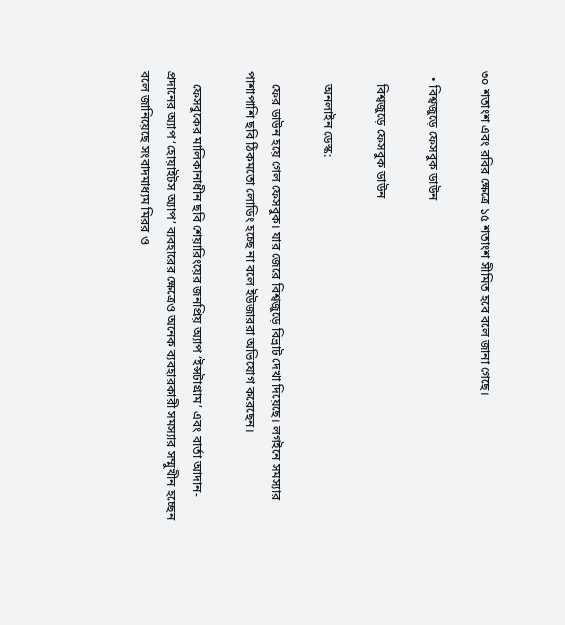৩০ শতাংশ এবং রবির ক্ষেত্রে ১৫ শতাংশ সীমিত হবে বলে জানা গেছে।

  • বিশ্বজুড়ে ফেসবুক ডাউন

    বিশ্বজুড়ে ফেসবুক ডাউন

    অনলাইন ডেস্ক:

    ফের ডাউন হয়ে গেল ফেসবুক। যার জেরে বিশ্বজুড়ে বিভ্রাট দেখা দিয়েছে। লগইনে সমস্যার পাশাপাশি ছবি ঠিকমতো লোডিং হচ্ছে না বলে ইউজাররা অভিযোগ করেছেন।

    ফেসবুকের মালিকানাধীন ছবি শেয়ারিংয়ের জনপ্রিয় অ্যাপ ‘ইন্সটাগ্রাম’ এবং বার্তা আদান-প্রদানের অ্যাপ ‘হোয়াইটস অ্যাপ’ ব্যবহারের ক্ষেত্রেও অনেক ব্যবহারকারী সমস্যার সম্মুখীন হচ্ছেন বলে জানিয়েছে সংবাদমাধ্যম মিরর ও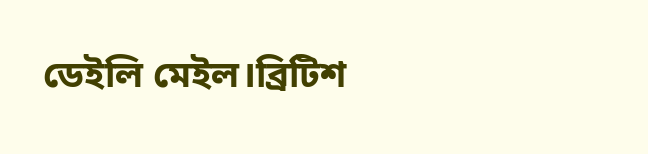ডেইলি মেইল।ব্রিটিশ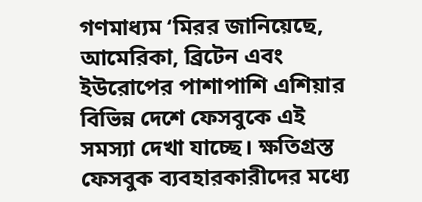গণমাধ্যম ‘মিরর জানিয়েছে, আমেরিকা, ব্রিটেন এবং ইউরোপের পাশাপাশি এশিয়ার বিভিন্ন দেশে ফেসবুকে এই সমস্যা দেখা যাচ্ছে। ক্ষতিগ্রস্ত ফেসবুক ব্যবহারকারীদের মধ্যে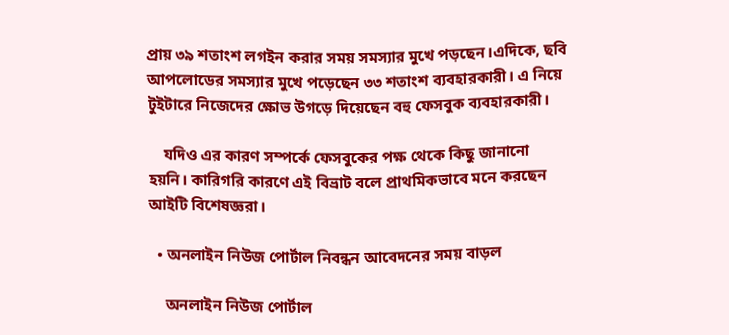প্রায় ৩৯ শতাংশ লগইন করার সময় সমস্যার মুখে পড়ছেন।এদিকে, ছবি আপলোডের সমস্যার মুখে পড়েছেন ৩৩ শতাংশ ব্যবহারকারী। এ নিয়ে টুইটারে নিজেদের ক্ষোভ উগড়ে দিয়েছেন বহু ফেসবুক ব্যবহারকারী।

    যদিও এর কারণ সম্পর্কে ফেসবুকের পক্ষ থেকে কিছু জানানো হয়নি। কারিগরি কারণে এই বিভ্রাট বলে প্রাথমিকভাবে মনে করছেন আইটি বিশেষজ্ঞরা।

  • অনলাইন নিউজ পোর্টাল নিবন্ধন আবেদনের সময় বাড়ল

    অনলাইন নিউজ পোর্টাল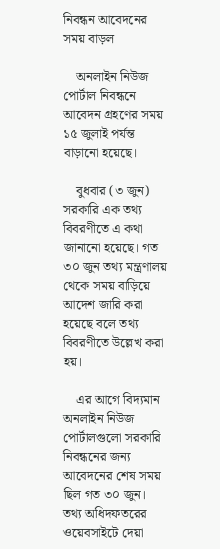নিবন্ধন আবেদনের সময় বাড়ল

    অনলাইন নিউজ পোর্টাল নিবন্ধনে আবেদন গ্রহণের সময় ১৫ জুলাই পর্যন্ত বাড়ানো হয়েছে।

    বুধবার (৩ জুন) সরকারি এক তথ্য বিবরণীতে এ কথা জানানো হয়েছে। গত ৩০ জুন তথ্য মন্ত্রণালয় থেকে সময় বাড়িয়ে আদেশ জারি করা হয়েছে বলে তথ্য বিবরণীতে উল্লেখ করা হয়।

    এর আগে বিদ্যমান অনলাইন নিউজ পোর্টালগুলো সরকারি নিবন্ধনের জন্য আবেদনের শেষ সময় ছিল গত ৩০ জুন। তথ্য অধিদফতরের ওয়েবসাইটে দেয়া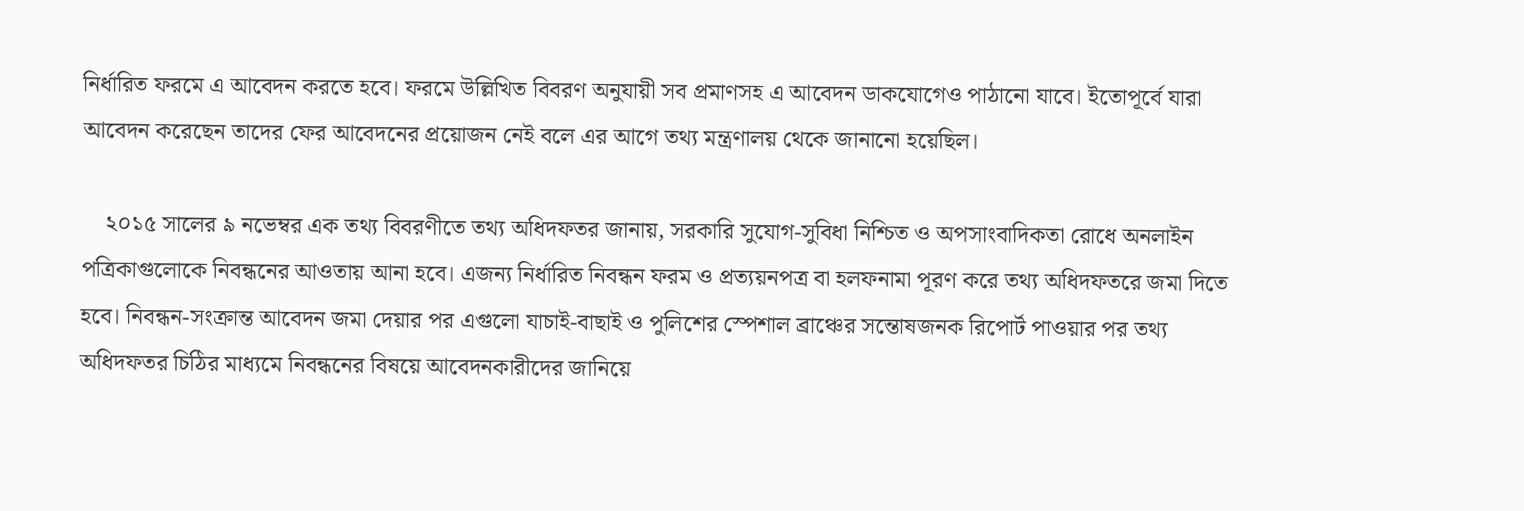নির্ধারিত ফরমে এ আবেদন করতে হবে। ফরমে উল্লিখিত বিবরণ অনুযায়ী সব প্রমাণসহ এ আবেদন ডাকযোগেও পাঠানো যাবে। ইতোপূর্বে যারা আবেদন করেছেন তাদের ফের আবেদনের প্রয়োজন নেই বলে এর আগে তথ্য মন্ত্রণালয় থেকে জানানো হয়েছিল।

    ২০১৫ সালের ৯ নভেম্বর এক তথ্য বিবরণীতে তথ্য অধিদফতর জানায়, সরকারি সুযোগ-সুবিধা নিশ্চিত ও অপসাংবাদিকতা রোধে অনলাইন পত্রিকাগুলোকে নিবন্ধনের আওতায় আনা হবে। এজন্য নির্ধারিত নিবন্ধন ফরম ও প্রত্যয়নপত্র বা হলফনামা পূরণ করে তথ্য অধিদফতরে জমা দিতে হবে। নিবন্ধন-সংক্রান্ত আবেদন জমা দেয়ার পর এগুলো যাচাই-বাছাই ও পুলিশের স্পেশাল ব্রাঞ্চের সন্তোষজনক রিপোর্ট পাওয়ার পর তথ্য অধিদফতর চিঠির মাধ্যমে নিবন্ধনের বিষয়ে আবেদনকারীদের জানিয়ে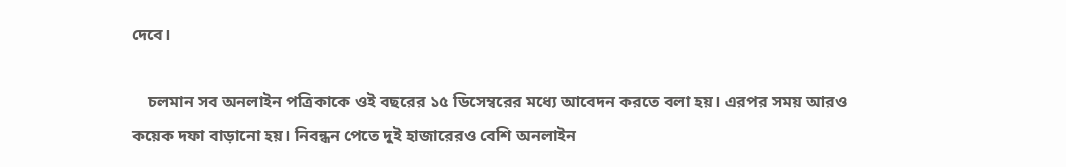দেবে।

    চলমান সব অনলাইন পত্রিকাকে ওই বছরের ১৫ ডিসেম্বরের মধ্যে আবেদন করতে বলা হয়। এরপর সময় আরও কয়েক দফা বাড়ানো হয়। নিবন্ধন পেতে দুই হাজারেরও বেশি অনলাইন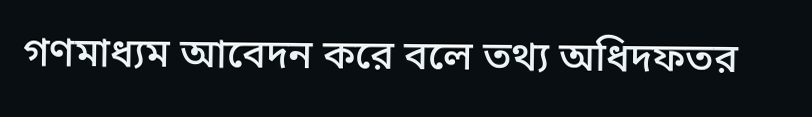গণমাধ্যম আবেদন করে বলে তথ্য অধিদফতর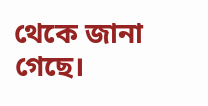থেকে জানা গেছে।